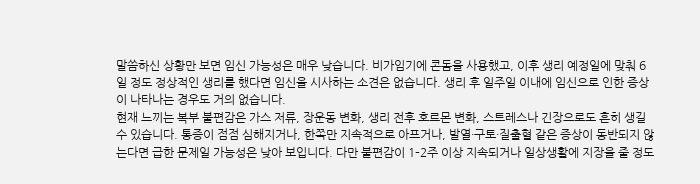말씀하신 상황만 보면 임신 가능성은 매우 낮습니다. 비가임기에 콘돔을 사용했고, 이후 생리 예정일에 맞춰 6일 정도 정상적인 생리를 했다면 임신을 시사하는 소견은 없습니다. 생리 후 일주일 이내에 임신으로 인한 증상이 나타나는 경우도 거의 없습니다.
현재 느끼는 복부 불편감은 가스 저류, 장운동 변화, 생리 전후 호르몬 변화, 스트레스나 긴장으로도 흔히 생길 수 있습니다. 통증이 점점 심해지거나, 한쪽만 지속적으로 아프거나, 발열·구토·질출혈 같은 증상이 동반되지 않는다면 급한 문제일 가능성은 낮아 보입니다. 다만 불편감이 1–2주 이상 지속되거나 일상생활에 지장을 줄 정도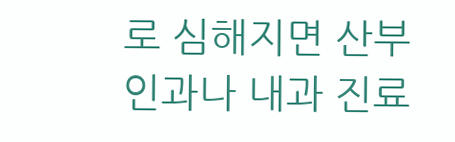로 심해지면 산부인과나 내과 진료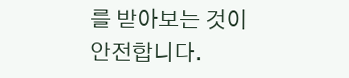를 받아보는 것이 안전합니다.